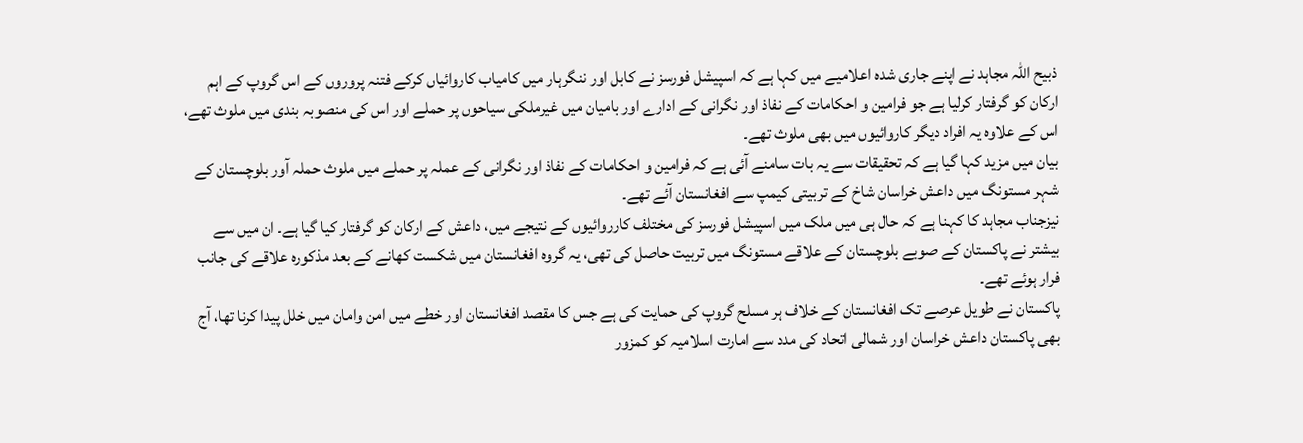ذبیح اللہ مجاہد نے اپنے جاری شدہ اعلامیے میں کہا ہے کہ اسپیشل فورسز نے کابل اور ننگرہار میں کامیاب کاروائیاں کرکے فتنہ پروروں کے اس گروپ کے اہم ارکان کو گرفتار کرلیا ہے جو فرامین و احکامات کے نفاذ اور نگرانی کے ادارے اور بامیان میں غیرملکی سیاحوں پر حملے اور اس کی منصوبہ بندی میں ملوث تھے، اس کے علاوہ یہ افراد دیگر کاروائیوں میں بھی ملوث تھے۔
بیان میں مزید کہا گیا ہے کہ تحقیقات سے یہ بات سامنے آئی ہے کہ فرامین و احکامات کے نفاذ اور نگرانی کے عملہ پر حملے میں ملوث حملہ آور بلوچستان کے شہر مستونگ میں داعش خراسان شاخ کے تربیتی کیمپ سے افغانستان آئے تھے۔
نیزجناب مجاہد کا کہنا ہے کہ حال ہی میں ملک میں اسپیشل فورسز کی مختلف کارروائیوں کے نتیجے میں، داعش کے ارکان کو گرفتار کیا گیا ہے۔ ان میں سے بیشتر نے پاکستان کے صوبے بلوچستان کے علاقے مستونگ میں تربیت حاصل کی تھی، یہ گروہ افغانستان میں شکست کھانے کے بعد مذکورہ علاقے کی جانب فرار ہوئے تھے۔
پاکستان نے طویل عرصے تک افغانستان کے خلاف ہر مسلح گروپ کی حمایت کی ہے جس کا مقصد افغانستان اور خطے میں امن وامان میں خلل پیدا کرنا تھا، آج بھی پاکستان داعش خراسان اور شمالی اتحاد کی مدد سے امارت اسلامیہ کو کمزور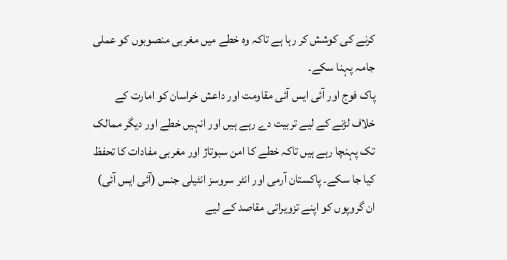کرنے کی کوشش کر رہا ہے تاکہ وہ خطے میں مغربی منصوبوں کو عملی جامہ پہنا سکے۔
پاک فوج اور آئی ایس آئی مقاومت اور داعش خراسان کو امارت کے خلاف لڑنے کے لیے تربیت دے رہے ہیں اور انہیں خطے اور دیگر ممالک تک پہنچا رہے ہیں تاکہ خطے کا امن سبوتاژ اور مغربی مفادات کا تحفظ کیا جا سکے۔ پاکستان آرمی اور انٹر سروسز انٹیلی جنس (آئی ایس آئی) ان گروپوں کو اپنے تزویراتی مقاصد کے لیے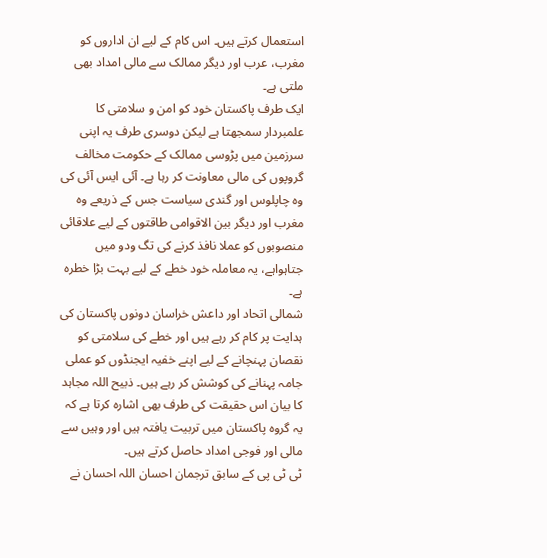استعمال کرتے ہیں۔ اس کام کے لیے ان اداروں کو مغرب، عرب اور دیگر ممالک سے مالی امداد بھی ملتی ہے۔
ایک طرف پاکستان خود کو امن و سلامتی کا علمبردار سمجھتا ہے لیکن دوسری طرف یہ اپنی سرزمین میں پڑوسی ممالک کے حکومت مخالف گروپوں کی مالی معاونت کر رہا ہے۔ آئی ایس آئی کی وہ چاپلوس اور گندی سیاست جس کے ذریعے وہ مغرب اور دیگر بین الاقوامی طاقتوں کے لیے علاقائی منصوبوں کو عملا نافذ کرنے کی تگ ودو میں جتاہواہے، یہ معاملہ خود خطے کے لیے بہت بڑا خطرہ ہے۔
شمالی اتحاد اور داعش خراسان دونوں پاکستان کی ہدایت پر کام کر رہے ہیں اور خطے کی سلامتی کو نقصان پہنچانے کے لیے اپنے خفیہ ایجنڈوں کو عملی جامہ پہنانے کی کوشش کر رہے ہیں۔ ذبیح اللہ مجاہد کا بیان اس حقیقت کی طرف بھی اشارہ کرتا ہے کہ یہ گروہ پاکستان میں تربیت یافتہ ہیں اور وہیں سے مالی اور فوجی امداد حاصل کرتے ہیں۔
ٹی ٹی پی کے سابق ترجمان احسان اللہ احسان نے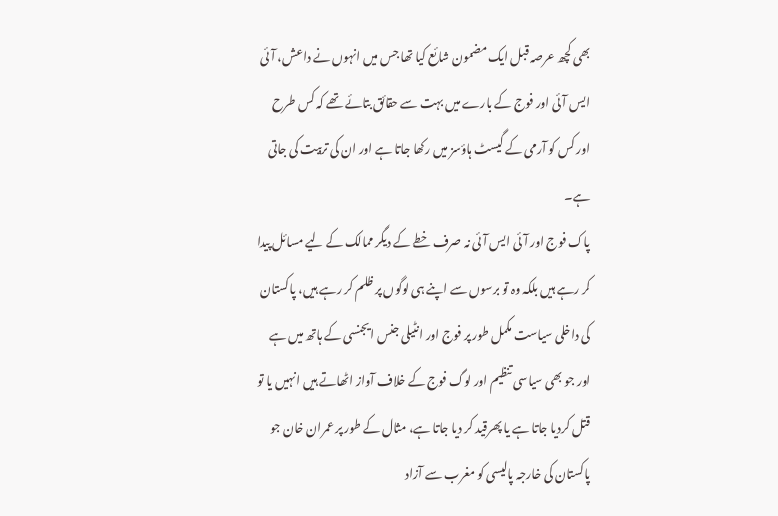بھی کچھ عرصہ قبل ایک مضمون شائع کیا تھا جس میں انہوں نے داعش، آئی ایس آئی اور فوج کے بارے میں بہت سے حقائق بتائے تھے کہ کس طرح اور کس کو آرمی کے گیسٹ ہاؤسز میں رکھا جاتا ہے اور ان کی تربیت کی جاتی ہے۔
پاک فوج اور آئی ایس آئی نہ صرف خطے کے دیگر ممالک کے لیے مسائل پیدا کر رہے ہیں بلکہ وہ تو برسوں سے اپنے ہی لوگوں پر ظلم کر رہے ہیں، پاکستان کی داخلی سیاست مکمل طور پر فوج اور انٹیلی جنس ایجنسی کے ہاتھ میں ہے اور جو بھی سیاسی تنظیم اور لوگ فوج کے خلاف آواز اٹھاتے ہیں انہیں یا تو قتل کردیا جاتا ہے یا پھرقید کر دیا جاتا ہے، مثال کے طور پر عمران خان جو پاکستان کی خارجہ پالیسی کو مغرب سے آزاد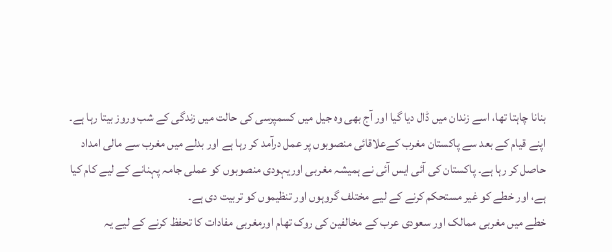بنانا چاہتا تھا، اسے زندان میں ڈال دیا گیا اور آج بھی وہ جیل میں کسمپرسی کی حالت میں زندگی کے شب وروز بیتا رہا ہے۔
اپنے قیام کے بعد سے پاکستان مغرب کےعلاقائی منصوبوں پر عمل درآمد کر رہا ہے اور بدلے میں مغرب سے مالی امداد حاصل کر رہا ہے۔ پاکستان کی آئی ایس آئی نے ہمیشہ مغربی اوریہودی منصوبوں کو عملی جامہ پہنانے کے لیے کام کیا ہے، اور خطے کو غیر مستحکم کرنے کے لیے مختلف گروہوں اور تنظیموں کو تربیت دی ہے۔
خطے میں مغربی ممالک اور سعودی عرب کے مخالفین کی روک تھام اورمغربی مفادات کا تحفظ کرنے کے لیے یہ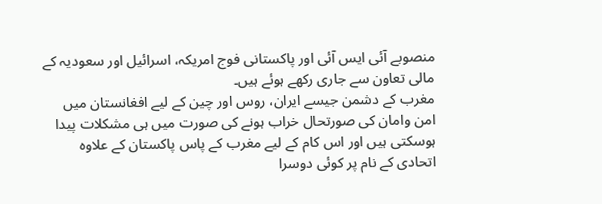منصوبے آئی ایس آئی اور پاکستانی فوج امریکہ، اسرائیل اور سعودیہ کے مالی تعاون سے جاری رکھے ہوئے ہیں۔
مغرب کے دشمن جیسے ایران، روس اور چین کے لیے افغانستان میں امن وامان کی صورتحال خراب ہونے کی صورت میں ہی مشکلات پیدا ہوسکتی ہیں اور اس کام کے لیے مغرب کے پاس پاکستان کے علاوہ اتحادی کے نام پر کوئی دوسرا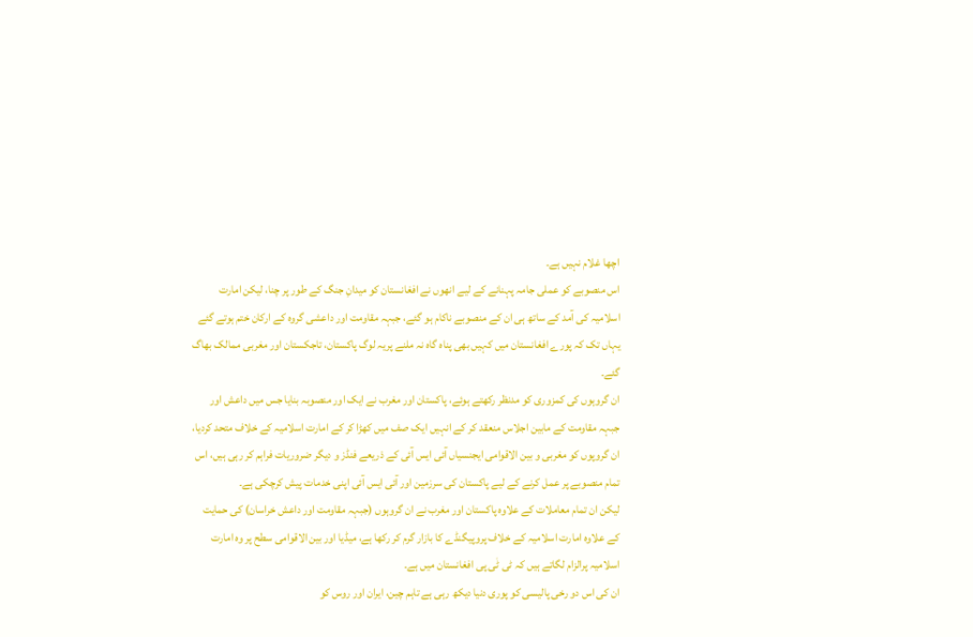اچھا غلام نہیں ہے۔
اس منصوبے کو عملی جامہ پہنانے کے لیے انھوں نے افغانستان کو میدانِ جنگ کے طور پر چنا، لیکن امارت اسلامیہ کی آمد کے ساتھ ہی ان کے منصوبے ناکام ہو گئے، جبہہ مقاومت اور داعشی گروہ کے ارکان ختم ہوتے گئے یہاں تک کہ پورے افغانستان میں کہیں بھی پناہ گاہ نہ ملنے پریہ لوگ پاکستان، تاجکستان اور مغربی ممالک بھاگ گئے۔
ان گروہوں کی کمزوری کو مدنظر رکھتے ہوئے، پاکستان اور مغرب نے ایک اور منصوبہ بنایا جس میں داعش اور جبہہ مقاومت کے مابین اجلاس منعقد کر کے انہیں ایک صف میں کھڑا کر کے امارت اسلامیہ کے خلاف متحد کردیا، ان گروپوں کو مغربی و بین الاقوامی ایجنسیاں آئی ایس آئی کے ذریعے فنڈز و دیگر ضروریات فراہم کر رہی ہیں، اس تمام منصوبے پر عمل کرنے کے لیے پاکستان کی سرزمین اور آئی ایس آئی اپنی خدمات پیش کرچکی ہے۔
لیکن ان تمام معاملات کے علاوہ پاکستان اور مغرب نے ان گروہوں (جبہہ مقاومت اور داعش خراسان) کی حمایت کے علاوہ امارت اسلامیہ کے خلاف پروپیگنڈے کا بازار گرم کر رکھا ہے، میڈیا اور بین الاقوامی سطح پر وہ امارت اسلامیہ پرالزام لگاتے ہیں کہ ٹی ٹٰی پی افغانستان میں ہے۔
ان کی اس دو رخی پالیسی کو پوری دنیا دیکھ رہی ہے تاہم چین، ایران اور روس کو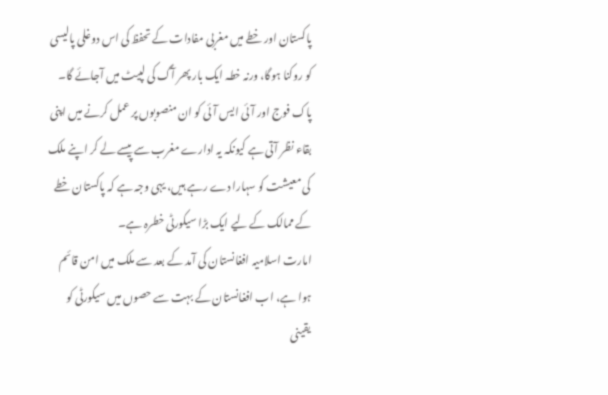پاکستان اور خطے میں مغربی مفادات کے تحفظ کی اس دوغلی پالیسی کو روکنا ہوگا، ورنہ خطہ ایک بار پھر آگ کی لپیٹ میں آجائے گا۔
پاک فوج اور آئی ایس آئی کو ان منصوبوں پر عمل کرنے میں اپنی بقاء نظر آتی ہے کیونکہ یہ ادارے مغرب سے پیسے لے کر اپنے ملک کی معیشت کو سہارا دے رہے ہیں، یہی وجہ ہے کہ پاکستان خطے کے ممالک کے لیے ایک بڑا سیکورٹی خطرہ ہے۔
امارت اسلامیہ افغانستان کی آمد کے بعد سے ملک میں امن قائم ہوا ہے، اب افغانستان کے بہت سے حصوں میں سیکورٹی کو یقینی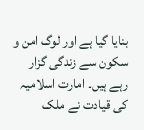بنایا گیا ہے اور لوگ امن و سکون سے زندگی گزار رہے ہیں۔ امارت اسلامیہ کی قیادت نے ملک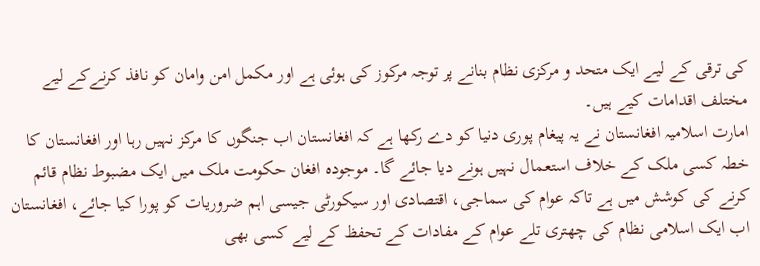کی ترقی کے لیے ایک متحد و مرکزی نظام بنانے پر توجہ مرکوز کی ہوئی ہے اور مکمل امن وامان کو نافذ کرنےکے لیے مختلف اقدامات کیے ہیں۔
امارت اسلامیہ افغانستان نے یہ پیغام پوری دنیا کو دے رکھا ہے کہ افغانستان اب جنگوں کا مرکز نہیں رہا اور افغانستان کا خطہ کسی ملک کے خلاف استعمال نہیں ہونے دیا جائے گا۔ موجودہ افغان حکومت ملک میں ایک مضبوط نظام قائم کرنے کی کوشش میں ہے تاکہ عوام کی سماجی، اقتصادی اور سیکورٹی جیسی اہم ضروریات کو پورا کیا جائے، افغانستان اب ایک اسلامی نظام کی چھتری تلے عوام کے مفادات کے تحفظ کے لیے کسی بھی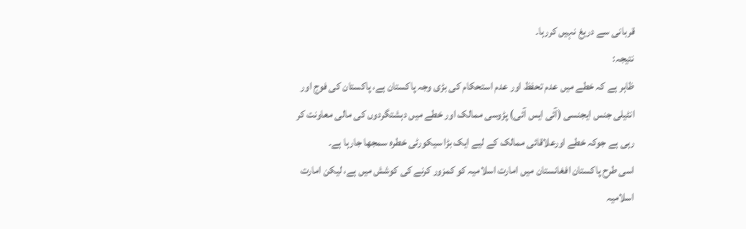قربانی سے دریغ نہیں کررہا۔
نتیجہ:
ظاہر ہے کہ خطے میں عدم تحفظ اور عدم استحکام کی بڑی وجہ پاکستان ہے، پاکستان کی فوج اور انٹیلی جنس ایجنسی (آئی ایس آئی) پڑوسی ممالک اور خطے میں دہشتگردوں کی مالی معاونت کر رہی ہے جوکہ خطے اورعلاقائی ممالک کے لیے ایک بڑا سیکورٹی خطرہ سمجھا جارہا ہے۔
اسی طرح پاکستان افغانستان میں امارت اسلامیہ کو کمزور کرنے کی کوشش میں ہے، لیکن امارت اسلامیہ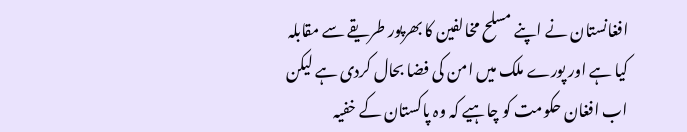افغانستان نے اپنے مسلح مخالفین کا بھرپور طریقے سے مقابلہ کیا ہے اور پورے ملک میں امن کی فضا بحال کردی ہے لیکن اب افغان حکومت کو چاہیے کہ وہ پاکستان کے خفیہ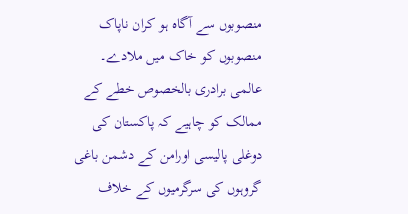منصوبوں سے آگاہ ہو کران ناپاک منصوبوں کو خاک میں ملادے۔
عالمی برادری بالخصوص خطے کے ممالک کو چاہیے کہ پاکستان کی دوغلی پالیسی اورامن کے دشمن باغی گروہوں کی سرگرمیوں کے خلاف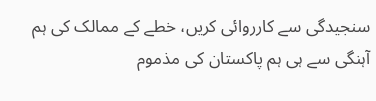سنجیدگی سے کارروائی کریں، خطے کے ممالک کی ہم آہنگی سے ہی ہم پاکستان کی مذموم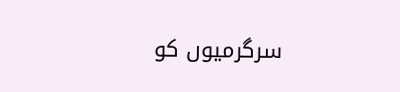سرگرمیوں کو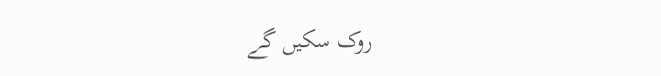روک سکیں گے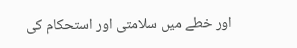اور خطے میں سلامتی اور استحکام کی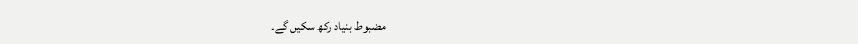مضبوط بنیاد رکھ سکیں گے۔